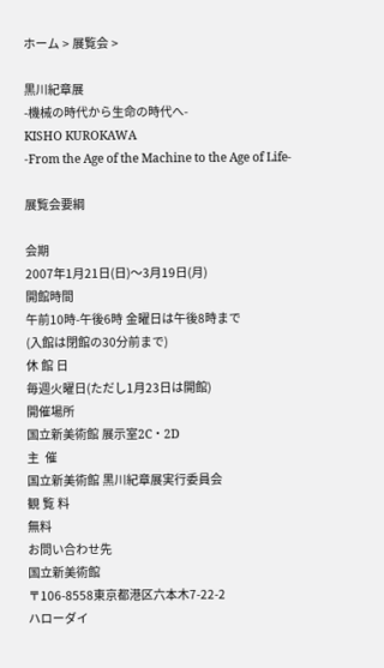ホーム > 展覧会 >

黒川紀章展
-機械の時代から生命の時代へ-
KISHO KUROKAWA
-From the Age of the Machine to the Age of Life-

展覧会要綱

会期
2007年1月21日(日)〜3月19日(月)
開館時間
午前10時-午後6時 金曜日は午後8時まで
(入館は閉館の30分前まで)
休 館 日
毎週火曜日(ただし1月23日は開館)
開催場所
国立新美術館 展示室2C・2D
主  催
国立新美術館 黒川紀章展実行委員会
観 覧 料
無料
お問い合わせ先
国立新美術館
〒106-8558東京都港区六本木7-22-2
ハローダイ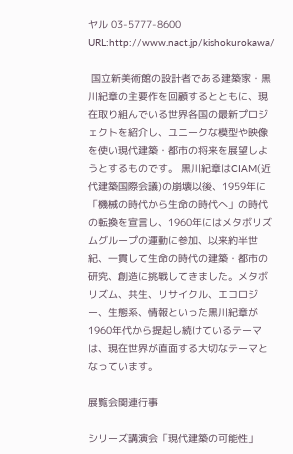ヤル 03-5777-8600
URL:http://www.nact.jp/kishokurokawa/

 国立新美術館の設計者である建築家・黒川紀章の主要作を回顧するとともに、現在取り組んでいる世界各国の最新プロジェクトを紹介し、ユニークな模型や映像を使い現代建築・都市の将来を展望しようとするものです。 黒川紀章はCIAM(近代建築国際会議)の崩壊以後、1959年に「機械の時代から生命の時代へ」の時代の転換を宣言し、1960年にはメタボリズムグループの運動に参加、以来約半世紀、一貫して生命の時代の建築・都市の研究、創造に挑戦してきました。メタボリズム、共生、リサイクル、エコロジー、生態系、情報といった黒川紀章が1960年代から提起し続けているテーマは、現在世界が直面する大切なテーマとなっています。

展覧会関連行事

シリーズ講演会「現代建築の可能性」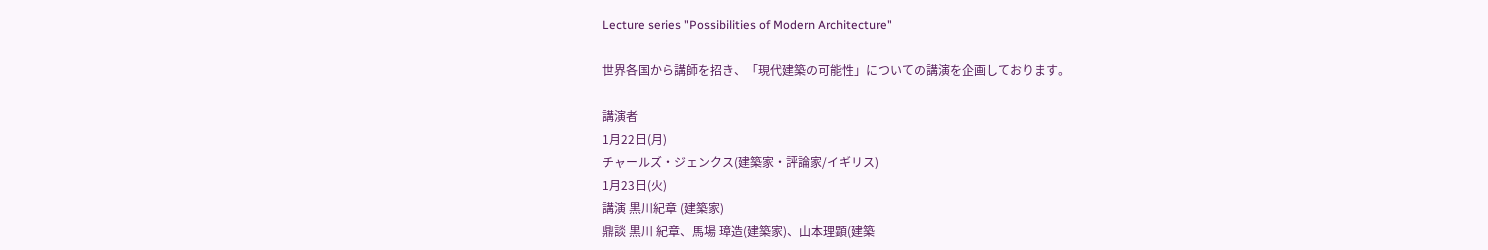Lecture series "Possibilities of Modern Architecture"

世界各国から講師を招き、「現代建築の可能性」についての講演を企画しております。

講演者
1月22日(月)
チャールズ・ジェンクス(建築家・評論家/イギリス)
1月23日(火)
講演 黒川紀章 (建築家)
鼎談 黒川 紀章、馬場 璋造(建築家)、山本理顕(建築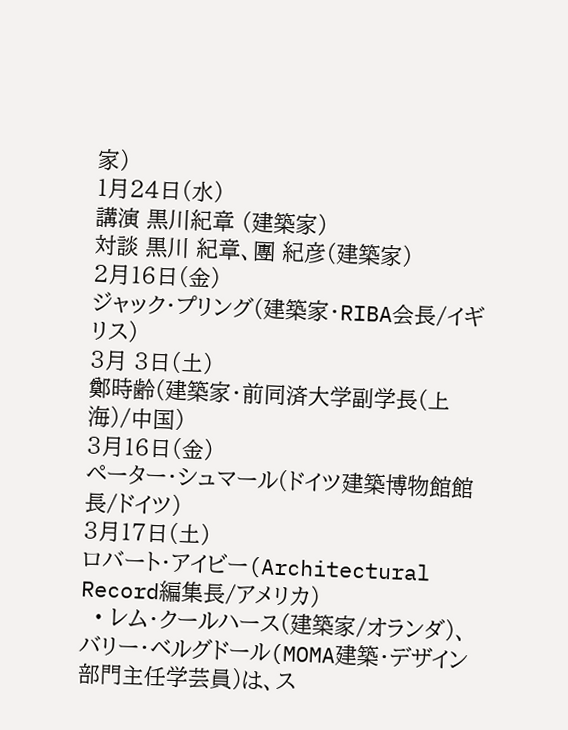家)
1月24日(水)
講演 黒川紀章 (建築家)
対談 黒川 紀章、團 紀彦(建築家)
2月16日(金)
ジャック・プリング(建築家・RIBA会長/イギリス)
3月 3日(土)
鄭時齢(建築家・前同済大学副学長(上海)/中国)
3月16日(金)
ペーター・シュマール(ドイツ建築博物館館長/ドイツ)
3月17日(土)
ロバート・アイビー(Architectural Record編集長/アメリカ)
  • レム・クールハース(建築家/オランダ)、バリー・ベルグドール(MOMA建築・デザイン部門主任学芸員)は、ス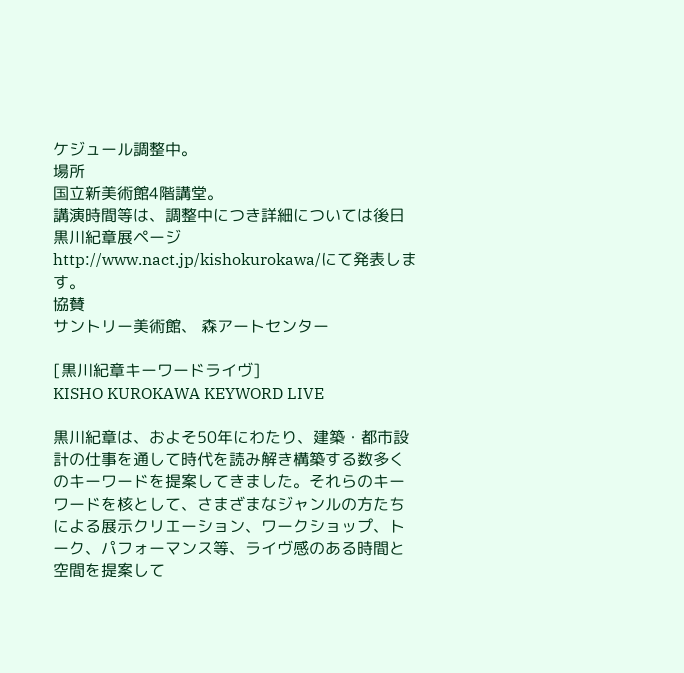ケジュール調整中。
場所
国立新美術館4階講堂。
講演時間等は、調整中につき詳細については後日黒川紀章展ページhttp://www.nact.jp/kishokurokawa/にて発表します。
協賛
サントリー美術館、 森アートセンター

[黒川紀章キーワードライヴ]
KISHO KUROKAWA KEYWORD LIVE

黒川紀章は、およそ50年にわたり、建築・都市設計の仕事を通して時代を読み解き構築する数多くのキーワードを提案してきました。それらのキーワードを核として、さまざまなジャンルの方たちによる展示クリエーション、ワークショップ、トーク、パフォーマンス等、ライヴ感のある時間と空間を提案して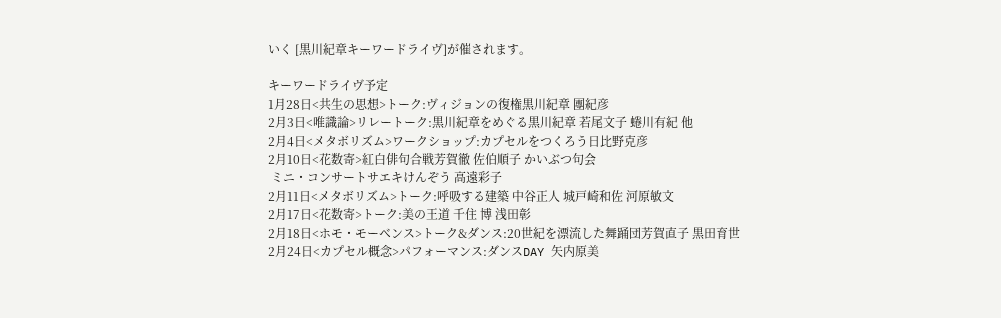いく [黒川紀章キーワードライヴ]が催されます。

キーワードライヴ予定
1月28日<共生の思想>トーク:ヴィジョンの復権黒川紀章 團紀彦
2月3日<唯識論>リレートーク:黒川紀章をめぐる黒川紀章 若尾文子 蜷川有紀 他
2月4日<メタボリズム>ワークショップ:カプセルをつくろう日比野克彦
2月10日<花数寄>紅白俳句合戦芳賀徹 佐伯順子 かいぶつ句会
 ミニ・コンサートサエキけんぞう 高遠彩子
2月11日<メタボリズム>トーク:呼吸する建築 中谷正人 城戸崎和佐 河原敏文
2月17日<花数寄>トーク:美の王道 千住 博 浅田彰
2月18日<ホモ・モーベンス>トーク&ダンス:20世紀を漂流した舞踊団芳賀直子 黒田育世
2月24日<カプセル概念>パフォーマンス:ダンスDAY 矢内原美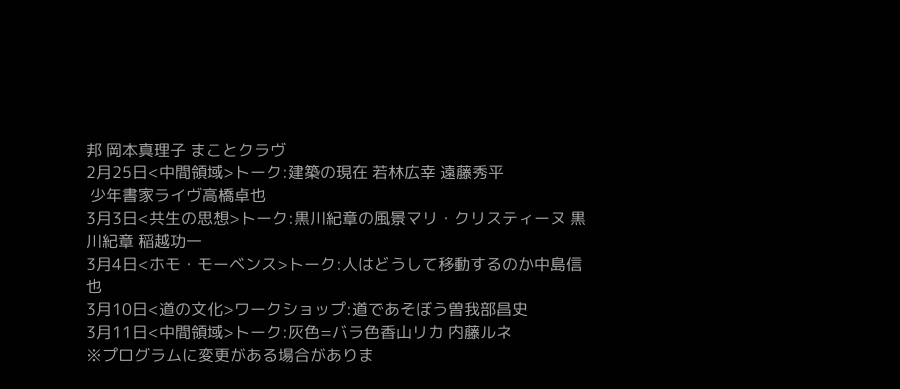邦 岡本真理子 まことクラヴ
2月25日<中間領域>トーク:建築の現在 若林広幸 遠藤秀平
 少年書家ライヴ高橋卓也
3月3日<共生の思想>トーク:黒川紀章の風景マリ・クリスティーヌ 黒川紀章 稲越功一
3月4日<ホモ・モーベンス>トーク:人はどうして移動するのか中島信也
3月10日<道の文化>ワークショップ:道であそぼう曽我部昌史
3月11日<中間領域>トーク:灰色=バラ色香山リカ 内藤ルネ
※プログラムに変更がある場合がありま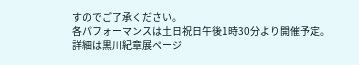すのでご了承ください。
各パフォーマンスは土日祝日午後1時30分より開催予定。
詳細は黒川紀章展ページ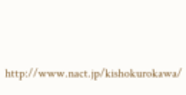http://www.nact.jp/kishokurokawa/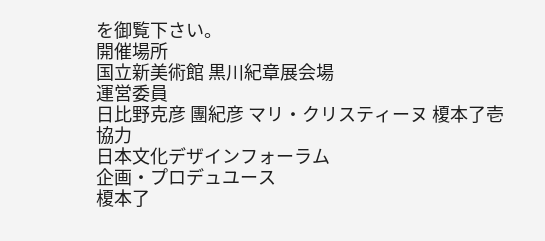を御覧下さい。
開催場所
国立新美術館 黒川紀章展会場
運営委員
日比野克彦 團紀彦 マリ・クリスティーヌ 榎本了壱
協力
日本文化デザインフォーラム
企画・プロデュユース
榎本了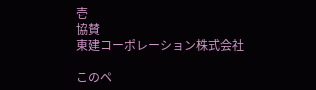壱
協賛
東建コーポレーション株式会社

このペ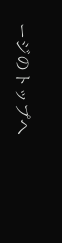ージのトップへ